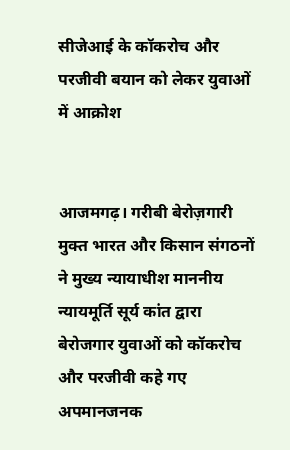सीजेआई के कॉकरोच और परजीवी बयान को लेकर युवाओं में आक्रोश


आजमगढ़। गरीबी बेरोज़गारी मुक्त भारत और किसान संगठनों ने मुख्य न्यायाधीश माननीय न्यायमूर्ति सूर्य कांत द्वारा बेरोजगार युवाओं को कॉकरोच और परजीवी कहे गए अपमानजनक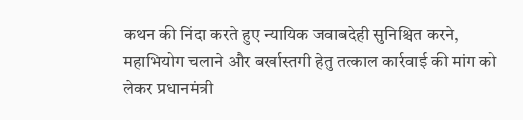कथन की निंदा करते हुए न्यायिक जवाबदेही सुनिश्चित करने, महाभियोग चलाने और बर्खास्तगी हेतु तत्काल कार्रवाई की मांग को लेकर प्रधानमंत्री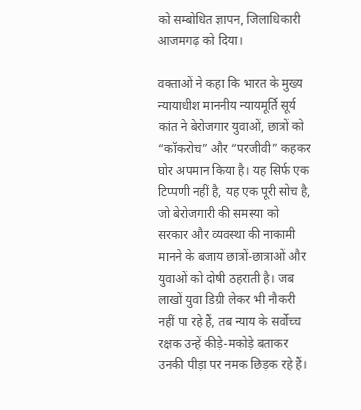को सम्बोधित ज्ञापन, जिलाधिकारी आजमगढ़ को दिया।

वक्ताओं ने कहा कि भारत के मुख्य न्यायाधीश माननीय न्यायमूर्ति सूर्य कांत ने बेरोजगार युवाओं, छात्रों को “कॉकरोच” और “परजीवी” कहकर घोर अपमान किया है। यह सिर्फ एक टिप्पणी नहीं है, यह एक पूरी सोच है, जो बेरोजगारी की समस्या को सरकार और व्यवस्था की नाकामी मानने के बजाय छात्रों-छात्राओं और युवाओं को दोषी ठहराती है। जब लाखों युवा डिग्री लेकर भी नौकरी नहीं पा रहे हैं, तब न्याय के सर्वोच्च रक्षक उन्हें कीड़े-मकोड़े बताकर उनकी पीड़ा पर नमक छिड़क रहे हैं।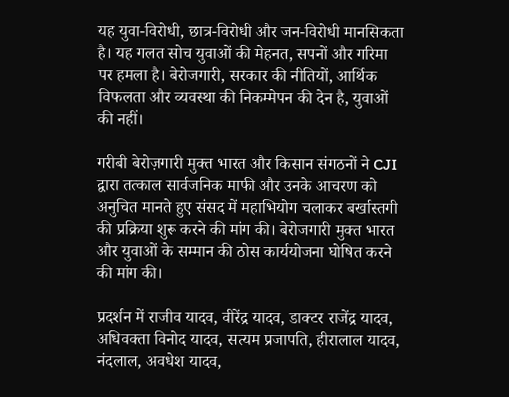यह युवा-विरोधी, छात्र-विरोधी और जन-विरोधी मानसिकता है। यह गलत सोच युवाओं की मेहनत, सपनों और गरिमा पर हमला है। बेरोजगारी, सरकार की नीतियों, आर्थिक विफलता और व्यवस्था की निकम्मेपन की देन है, युवाओं की नहीं।

गरीबी बेरोज़गारी मुक्त भारत और किसान संगठनों ने CJI द्वारा तत्काल सार्वजनिक माफी और उनके आचरण को अनुचित मानते हुए संसद में महाभियोग चलाकर बर्खास्तगी की प्रक्रिया शुरू करने की मांग की। बेरोजगारी मुक्त भारत और युवाओं के सम्मान की ठोस कार्ययोजना घोषित करने की मांग की।

प्रदर्शन में राजीव यादव, वीरेंद्र यादव, डाक्टर राजेंद्र यादव, अधिवक्ता विनोद यादव, सत्यम प्रजापति, हीरालाल यादव, नंदलाल, अवधेश यादव,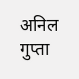अनिल गुप्ता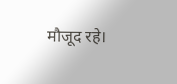मौजूद रहे।